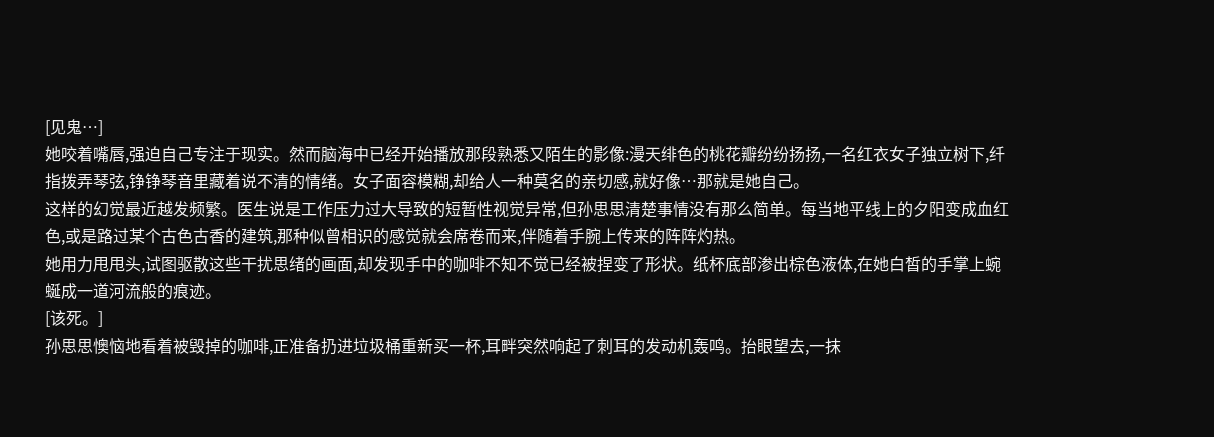[见鬼…]
她咬着嘴唇,强迫自己专注于现实。然而脑海中已经开始播放那段熟悉又陌生的影像:漫天绯色的桃花瓣纷纷扬扬,一名红衣女子独立树下,纤指拨弄琴弦,铮铮琴音里藏着说不清的情绪。女子面容模糊,却给人一种莫名的亲切感,就好像…那就是她自己。
这样的幻觉最近越发频繁。医生说是工作压力过大导致的短暂性视觉异常,但孙思思清楚事情没有那么简单。每当地平线上的夕阳变成血红色,或是路过某个古色古香的建筑,那种似曾相识的感觉就会席卷而来,伴随着手腕上传来的阵阵灼热。
她用力甩甩头,试图驱散这些干扰思绪的画面,却发现手中的咖啡不知不觉已经被捏变了形状。纸杯底部渗出棕色液体,在她白皙的手掌上蜿蜒成一道河流般的痕迹。
[该死。]
孙思思懊恼地看着被毁掉的咖啡,正准备扔进垃圾桶重新买一杯,耳畔突然响起了刺耳的发动机轰鸣。抬眼望去,一抹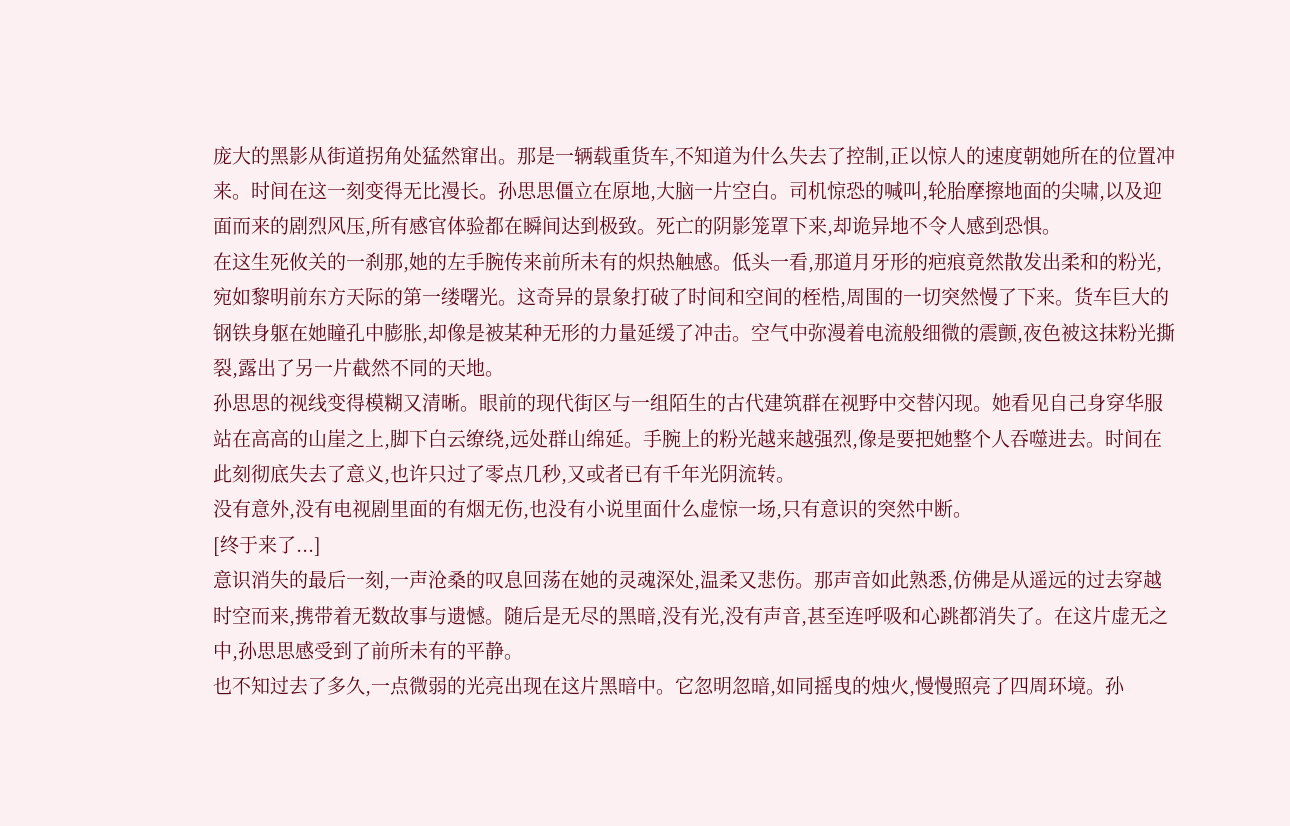庞大的黑影从街道拐角处猛然窜出。那是一辆载重货车,不知道为什么失去了控制,正以惊人的速度朝她所在的位置冲来。时间在这一刻变得无比漫长。孙思思僵立在原地,大脑一片空白。司机惊恐的喊叫,轮胎摩擦地面的尖啸,以及迎面而来的剧烈风压,所有感官体验都在瞬间达到极致。死亡的阴影笼罩下来,却诡异地不令人感到恐惧。
在这生死攸关的一刹那,她的左手腕传来前所未有的炽热触感。低头一看,那道月牙形的疤痕竟然散发出柔和的粉光,宛如黎明前东方天际的第一缕曙光。这奇异的景象打破了时间和空间的桎梏,周围的一切突然慢了下来。货车巨大的钢铁身躯在她瞳孔中膨胀,却像是被某种无形的力量延缓了冲击。空气中弥漫着电流般细微的震颤,夜色被这抹粉光撕裂,露出了另一片截然不同的天地。
孙思思的视线变得模糊又清晰。眼前的现代街区与一组陌生的古代建筑群在视野中交替闪现。她看见自己身穿华服站在高高的山崖之上,脚下白云缭绕,远处群山绵延。手腕上的粉光越来越强烈,像是要把她整个人吞噬进去。时间在此刻彻底失去了意义,也许只过了零点几秒,又或者已有千年光阴流转。
没有意外,没有电视剧里面的有烟无伤,也没有小说里面什么虚惊一场,只有意识的突然中断。
[终于来了...]
意识消失的最后一刻,一声沧桑的叹息回荡在她的灵魂深处,温柔又悲伤。那声音如此熟悉,仿佛是从遥远的过去穿越时空而来,携带着无数故事与遗憾。随后是无尽的黑暗,没有光,没有声音,甚至连呼吸和心跳都消失了。在这片虚无之中,孙思思感受到了前所未有的平静。
也不知过去了多久,一点微弱的光亮出现在这片黑暗中。它忽明忽暗,如同摇曳的烛火,慢慢照亮了四周环境。孙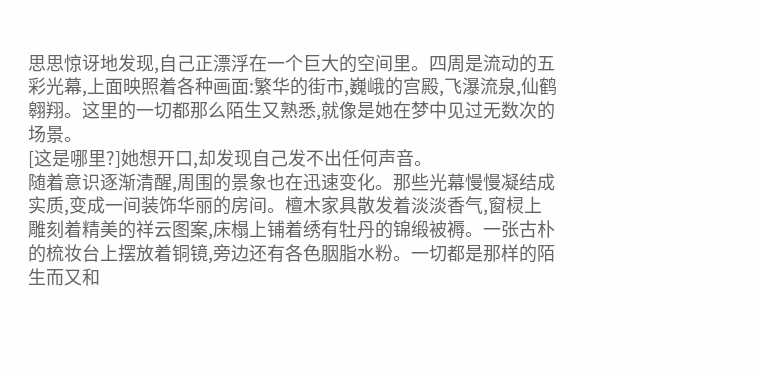思思惊讶地发现,自己正漂浮在一个巨大的空间里。四周是流动的五彩光幕,上面映照着各种画面:繁华的街市,巍峨的宫殿,飞瀑流泉,仙鹤翱翔。这里的一切都那么陌生又熟悉,就像是她在梦中见过无数次的场景。
[这是哪里?]她想开口,却发现自己发不出任何声音。
随着意识逐渐清醒,周围的景象也在迅速变化。那些光幕慢慢凝结成实质,变成一间装饰华丽的房间。檀木家具散发着淡淡香气,窗棂上雕刻着精美的祥云图案,床榻上铺着绣有牡丹的锦缎被褥。一张古朴的梳妆台上摆放着铜镜,旁边还有各色胭脂水粉。一切都是那样的陌生而又和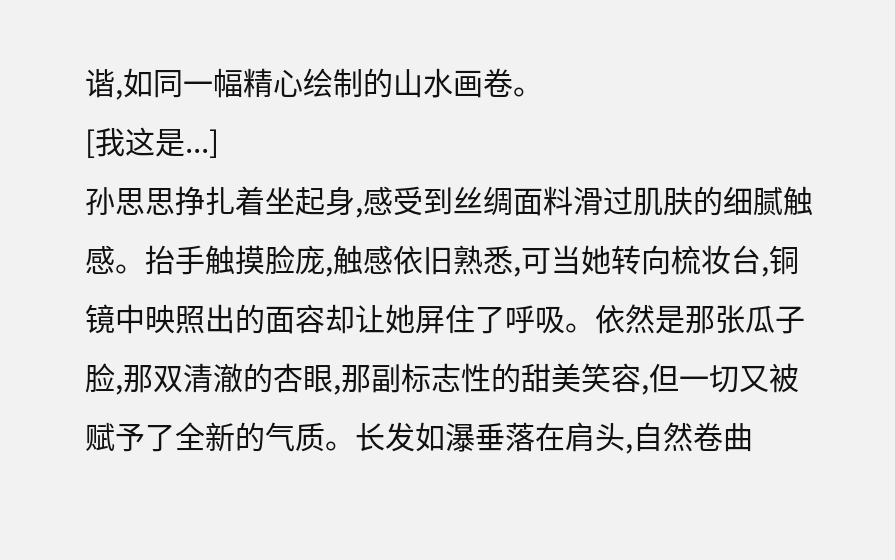谐,如同一幅精心绘制的山水画卷。
[我这是...]
孙思思挣扎着坐起身,感受到丝绸面料滑过肌肤的细腻触感。抬手触摸脸庞,触感依旧熟悉,可当她转向梳妆台,铜镜中映照出的面容却让她屏住了呼吸。依然是那张瓜子脸,那双清澈的杏眼,那副标志性的甜美笑容,但一切又被赋予了全新的气质。长发如瀑垂落在肩头,自然卷曲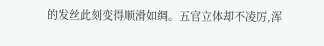的发丝此刻变得顺滑如绸。五官立体却不凌厉,浑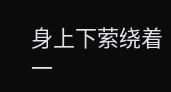身上下萦绕着一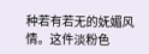种若有若无的妩媚风情。这件淡粉色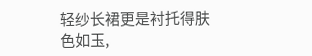轻纱长裙更是衬托得肤色如玉,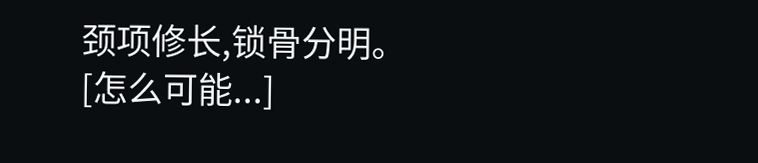颈项修长,锁骨分明。
[怎么可能...]